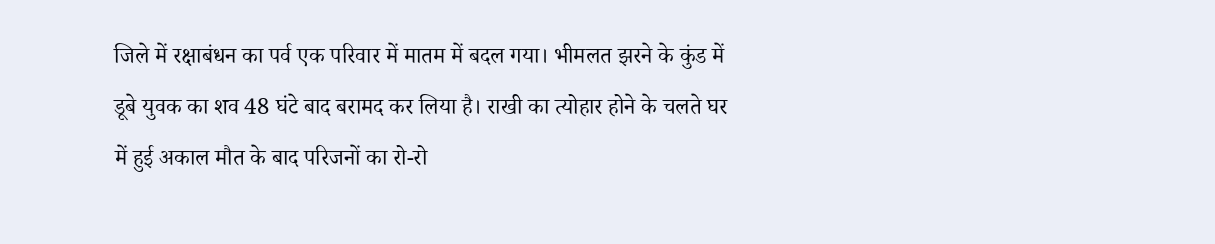जिले में रक्षाबंधन का पर्व एक परिवार में मातम में बदल गया। भीमलत झरने के कुंड में डूबे युवक का शव 48 घंटे बाद बरामद कर लिया है। राखी का त्योहार होने के चलते घर में हुई अकाल मौत के बाद परिजनों का रो-रो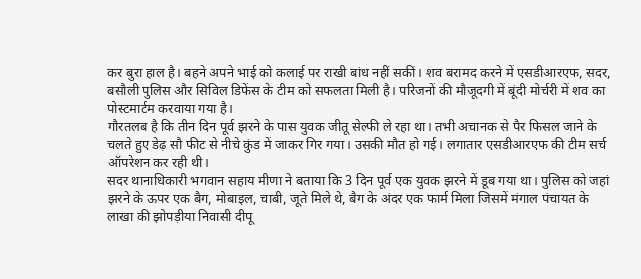कर बुरा हाल है। बहने अपने भाई को कलाई पर राखी बांध नहीं सकीं। शव बरामद करने में एसडीआरएफ, सदर, बसौली पुलिस और सिविल डिफेंस के टीम को सफलता मिली है। परिजनों की मौजूदगी में बूंदी मोर्चरी में शव का पोस्टमार्टम करवाया गया है।
गौरतलब है कि तीन दिन पूर्व झरने के पास युवक जीतू सेल्फी ले रहा था। तभी अचानक से पैर फिसल जाने के चलते हुए डेढ़ सौ फीट से नीचे कुंड में जाकर गिर गया। उसकी मौत हो गई। लगातार एसडीआरएफ की टीम सर्च ऑपरेशन कर रही थी।
सदर थानाधिकारी भगवान सहाय मीणा ने बताया कि 3 दिन पूर्व एक युवक झरने में डूब गया था। पुलिस को जहां झरने के ऊपर एक बैग, मोबाइल, चाबी, जूते मिले थे, बैग के अंदर एक फार्म मिला जिसमें मंगाल पंचायत के लाखा की झोपड़ीया निवासी दीपू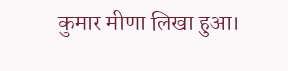कुमार मीणा लिखा हुआ।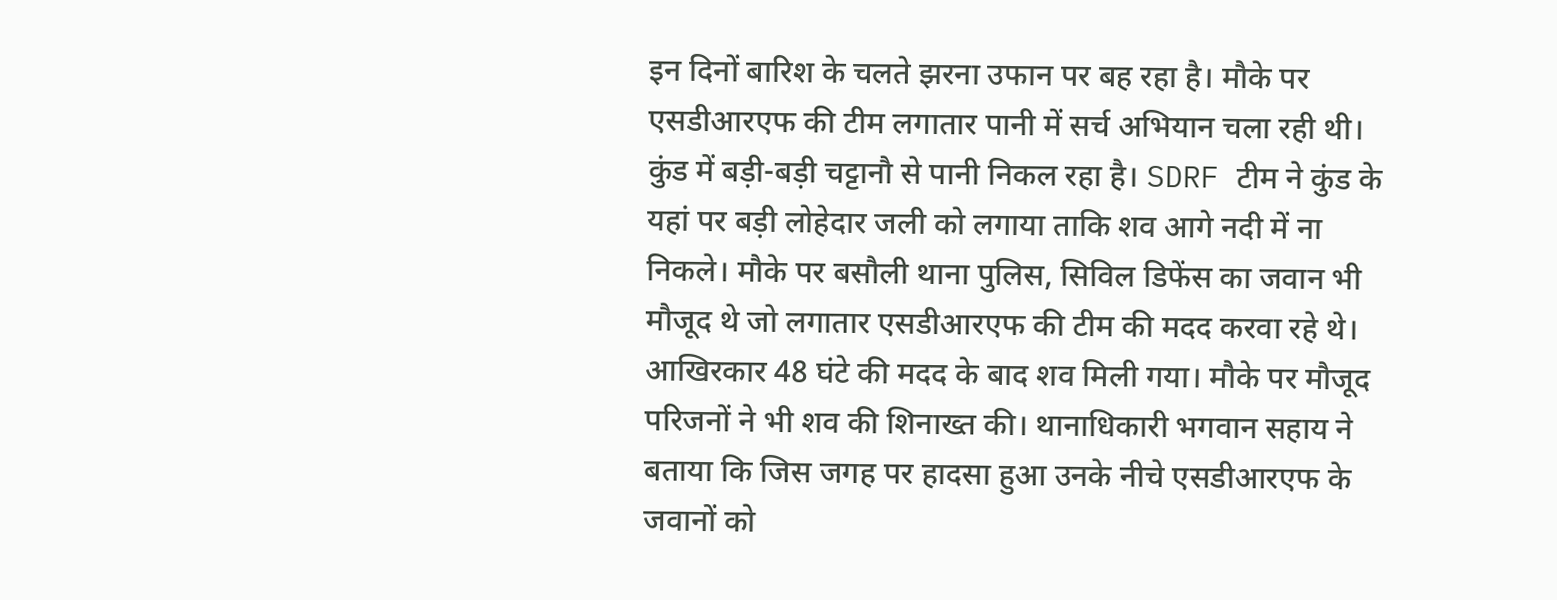इन दिनों बारिश के चलते झरना उफान पर बह रहा है। मौके पर एसडीआरएफ की टीम लगातार पानी में सर्च अभियान चला रही थी। कुंड में बड़ी-बड़ी चट्टानौ से पानी निकल रहा है। SDRF टीम ने कुंड के यहां पर बड़ी लोहेदार जली को लगाया ताकि शव आगे नदी में ना निकले। मौके पर बसौली थाना पुलिस, सिविल डिफेंस का जवान भी मौजूद थे जो लगातार एसडीआरएफ की टीम की मदद करवा रहे थे। आखिरकार 48 घंटे की मदद के बाद शव मिली गया। मौके पर मौजूद परिजनों ने भी शव की शिनाख्त की। थानाधिकारी भगवान सहाय ने बताया कि जिस जगह पर हादसा हुआ उनके नीचे एसडीआरएफ के जवानों को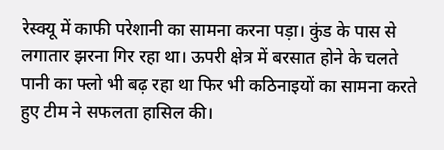रेस्क्यू में काफी परेशानी का सामना करना पड़ा। कुंड के पास से लगातार झरना गिर रहा था। ऊपरी क्षेत्र में बरसात होने के चलते पानी का फ्लो भी बढ़ रहा था फिर भी कठिनाइयों का सामना करते हुए टीम ने सफलता हासिल की।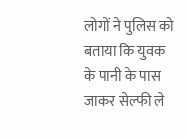लोगों ने पुलिस को बताया कि युवक के पानी के पास जाकर सेल्फी ले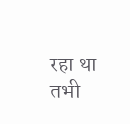रहा था तभी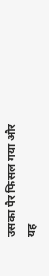उसका पैर फिसल गया और यह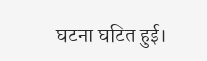घटना घटित हुई।